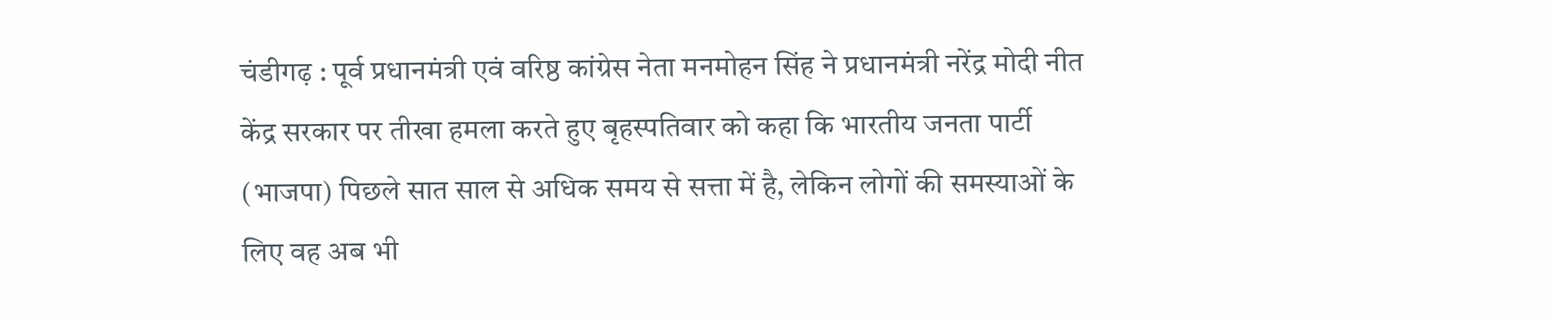चंडीगढ़ : पूर्व प्रधानमंत्री एवं वरिष्ठ कांग्रेस नेता मनमोहन सिंह ने प्रधानमंत्री नरेंद्र मोदी नीत केंद्र सरकार पर तीखा हमला करते हुए बृहस्पतिवार को कहा कि भारतीय जनता पार्टी (भाजपा) पिछले सात साल से अधिक समय से सत्ता में है, लेकिन लोगों की समस्याओं के लिए वह अब भी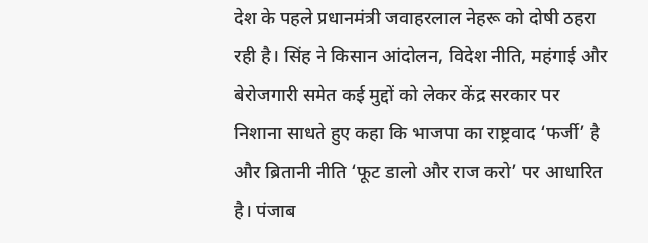देश के पहले प्रधानमंत्री जवाहरलाल नेहरू को दोषी ठहरा रही है। सिंह ने किसान आंदोलन, विदेश नीति, महंगाई और बेरोजगारी समेत कई मुद्दों को लेकर केंद्र सरकार पर निशाना साधते हुए कहा कि भाजपा का राष्ट्रवाद ‘फर्जी’ है और ब्रितानी नीति ‘फूट डालो और राज करो’ पर आधारित है। पंजाब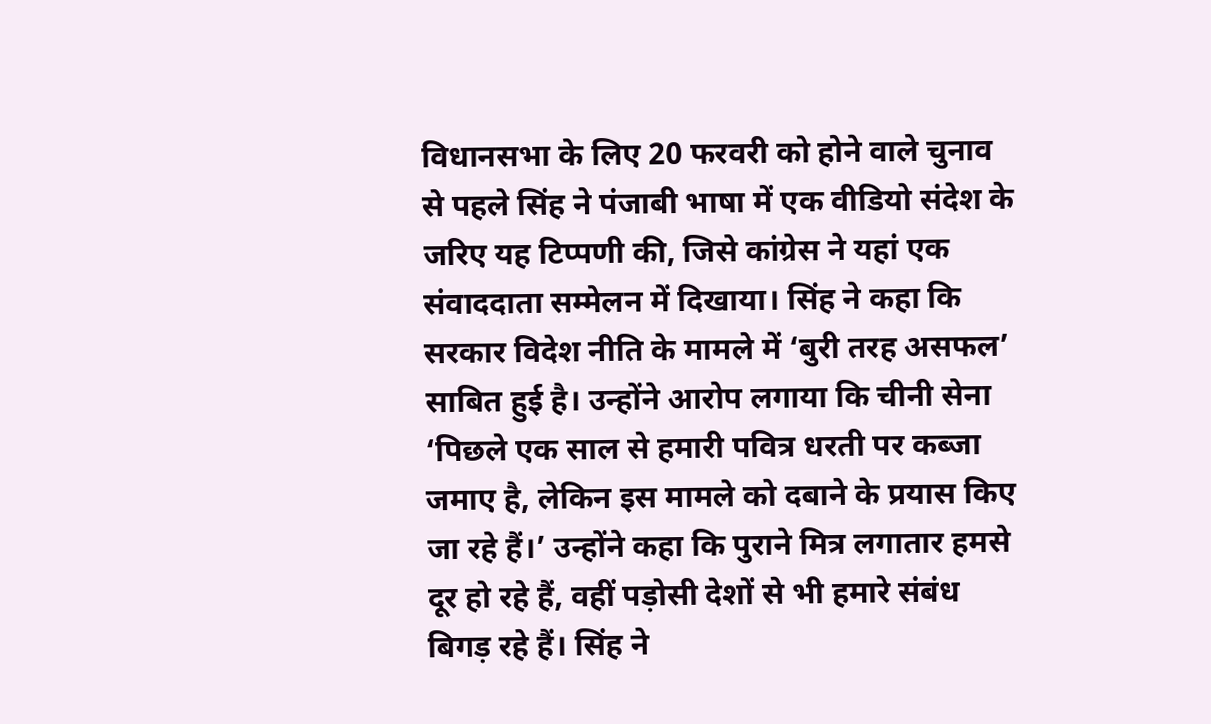विधानसभा के लिए 20 फरवरी को होने वाले चुनाव से पहले सिंह ने पंजाबी भाषा में एक वीडियो संदेश के जरिए यह टिप्पणी की, जिसे कांग्रेस ने यहां एक संवाददाता सम्मेलन में दिखाया। सिंह ने कहा कि सरकार विदेश नीति के मामले में ‘बुरी तरह असफल’ साबित हुई है। उन्होंने आरोप लगाया कि चीनी सेना ‘पिछले एक साल से हमारी पवित्र धरती पर कब्जा जमाए है, लेकिन इस मामले को दबाने के प्रयास किए जा रहे हैं।’ उन्होंने कहा कि पुराने मित्र लगातार हमसे दूर हो रहे हैं, वहीं पड़ोसी देशों से भी हमारे संबंध बिगड़ रहे हैं। सिंह ने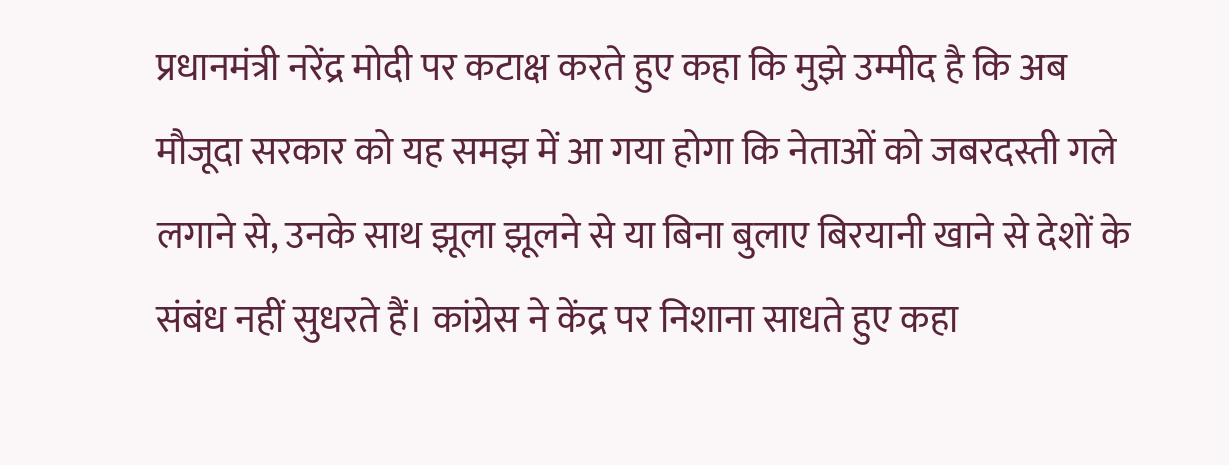प्रधानमंत्री नरेंद्र मोदी पर कटाक्ष करते हुए कहा कि मुझे उम्मीद है कि अब मौजूदा सरकार को यह समझ में आ गया होगा कि नेताओं को जबरदस्ती गले लगाने से, उनके साथ झूला झूलने से या बिना बुलाए बिरयानी खाने से देशों के संबंध नहीं सुधरते हैं। कांग्रेस ने केंद्र पर निशाना साधते हुए कहा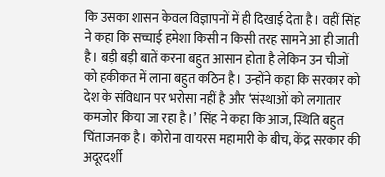कि उसका शासन केवल विज्ञापनों में ही दिखाई देता है। वहीं सिंह ने कहा कि सच्चाई हमेशा किसी न किसी तरह सामने आ ही जाती है। बड़ी बड़ी बातें करना बहुत आसान होता है लेकिन उन चीजों को हकीकत में लाना बहुत कठिन है। उन्होंने कहा कि सरकार को देश के संविधान पर भरोसा नहीं है और ‘संस्थाओं को लगातार कमजोर किया जा रहा है।’ सिंह ने कहा कि आज, स्थिति बहुत चिंताजनक है। कोरोना वायरस महामारी के बीच, केंद्र सरकार की अदूरदर्शी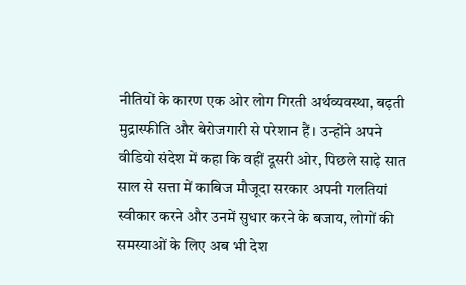नीतियों के कारण एक ओर लोग गिरती अर्थव्यवस्था, बढ़ती मुद्रास्फीति और बेरोजगारी से परेशान हैं। उन्होंने अपने वीडियो संदेश में कहा कि वहीं दूसरी ओर, पिछले साढ़े सात साल से सत्ता में काबिज मौजूदा सरकार अपनी गलतियां स्वीकार करने और उनमें सुधार करने के बजाय, लोगों की समस्याओं के लिए अब भी देश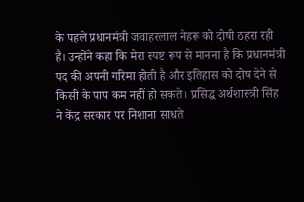के पहले प्रधानमंत्री जवाहरलाल नेहरू को दोषी ठहरा रही है। उन्होंने कहा कि मेरा स्पष्ट रूप से मानना है कि प्रधानमंत्री पद की अपनी गरिमा होती है और इतिहास को दोष देने से किसी के पाप कम नहीं हो सकते। प्रसिद्ध अर्थशास्त्री सिंह ने केंद्र सरकार पर निशाना साधते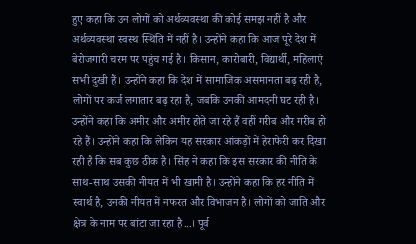हुए कहा कि उन लोगों को अर्थव्यवस्था की कोई समझ नहीं है और अर्थव्यवस्था स्वस्थ स्थिति में नहीं है। उन्होंने कहा कि आज पूरे देश में बेरोजगारी चरम पर पहुंच गई है। किसान, कारोबारी, विद्यार्थी, महिलाएं सभी दुखी हैं। उन्होंने कहा कि देश में सामाजिक असमानता बढ़ रही है, लोगों पर कर्ज लगातार बढ़ रहा है, जबकि उनकी आमदनी घट रही है। उन्होंने कहा कि अमीर और अमीर होते जा रहे हैं वहीं गरीब और गरीब हो रहे हैं। उन्होंने कहा कि लेकिन यह सरकार आंकड़ों में हेराफेरी कर दिखा रही है कि सब कुछ ठीक है। सिंह ने कहा कि इस सरकार की नीति के साथ-साथ उसकी नीयत में भी खामी है। उन्होंने कहा कि हर नीति में स्वार्थ है, उनकी नीयत में नफरत और विभाजन है। लोगों को जाति और क्षेत्र के नाम पर बांटा जा रहा है...। पूर्व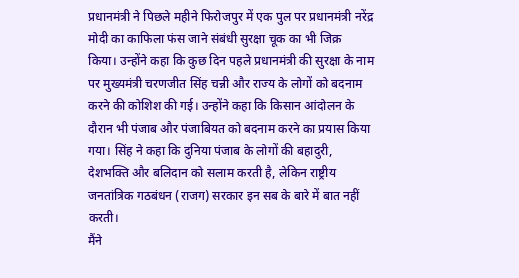प्रधानमंत्री ने पिछले महीने फिरोजपुर में एक पुल पर प्रधानमंत्री नरेंद्र मोदी का काफिला फंस जाने संबंधी सुरक्षा चूक का भी जिक्र किया। उन्होंने कहा कि कुछ दिन पहले प्रधानमंत्री की सुरक्षा के नाम पर मुख्यमंत्री चरणजीत सिंह चन्नी और राज्य के लोगों को बदनाम करने की कोशिश की गई। उन्होंने कहा कि किसान आंदोलन के दौरान भी पंजाब और पंजाबियत को बदनाम करने का प्रयास किया गया। सिंह ने कहा कि दुनिया पंजाब के लोगों की बहादुरी, देशभक्ति और बलिदान को सलाम करती है, लेकिन राष्ट्रीय जनतांत्रिक गठबंधन (राजग) सरकार इन सब के बारे में बात नहीं करती।
मैंने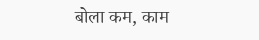बोला कम, काम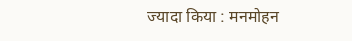ज्यादा किया : मनमोहन